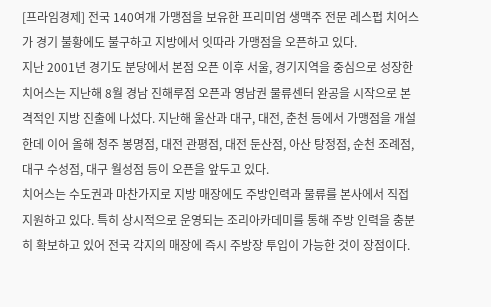[프라임경제] 전국 140여개 가맹점을 보유한 프리미엄 생맥주 전문 레스펍 치어스가 경기 불황에도 불구하고 지방에서 잇따라 가맹점을 오픈하고 있다.
지난 2001년 경기도 분당에서 본점 오픈 이후 서울, 경기지역을 중심으로 성장한 치어스는 지난해 8월 경남 진해루점 오픈과 영남권 물류센터 완공을 시작으로 본격적인 지방 진출에 나섰다. 지난해 울산과 대구, 대전, 춘천 등에서 가맹점을 개설한데 이어 올해 청주 봉명점, 대전 관평점, 대전 둔산점, 아산 탕정점, 순천 조례점, 대구 수성점, 대구 월성점 등이 오픈을 앞두고 있다.
치어스는 수도권과 마찬가지로 지방 매장에도 주방인력과 물류를 본사에서 직접 지원하고 있다. 특히 상시적으로 운영되는 조리아카데미를 통해 주방 인력을 충분히 확보하고 있어 전국 각지의 매장에 즉시 주방장 투입이 가능한 것이 장점이다.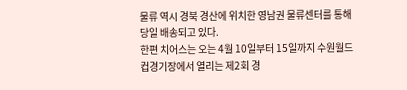물류 역시 경북 경산에 위치한 영남권 물류센터를 통해 당일 배송되고 있다.
한편 치어스는 오는 4월 10일부터 15일까지 수원월드컵경기장에서 열리는 제2회 경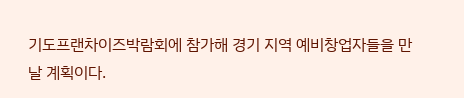기도프랜차이즈박람회에 참가해 경기 지역 예비창업자들을 만날 계획이다.